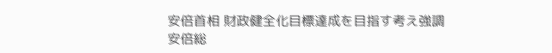安倍首相 財政健全化目標達成を目指す考え強調
安倍総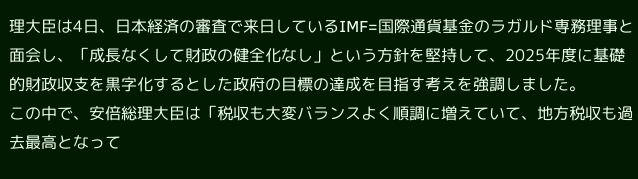理大臣は4日、日本経済の審査で来日しているIMF=国際通貨基金のラガルド専務理事と面会し、「成長なくして財政の健全化なし」という方針を堅持して、2025年度に基礎的財政収支を黒字化するとした政府の目標の達成を目指す考えを強調しました。
この中で、安倍総理大臣は「税収も大変バランスよく順調に増えていて、地方税収も過去最高となって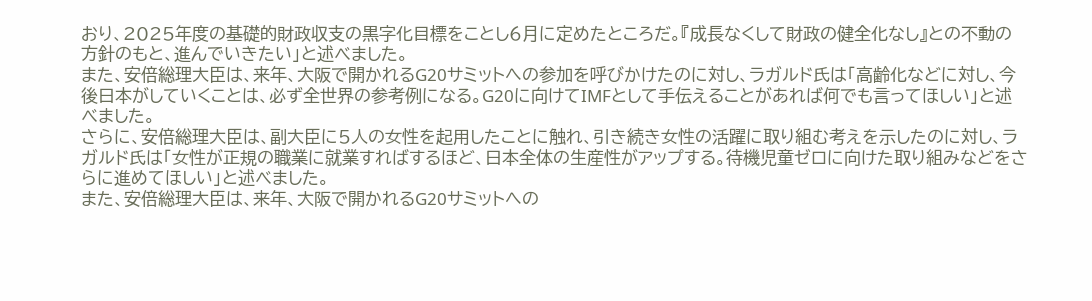おり、2025年度の基礎的財政収支の黒字化目標をことし6月に定めたところだ。『成長なくして財政の健全化なし』との不動の方針のもと、進んでいきたい」と述べました。
また、安倍総理大臣は、来年、大阪で開かれるG20サミットへの参加を呼びかけたのに対し、ラガルド氏は「高齢化などに対し、今後日本がしていくことは、必ず全世界の参考例になる。G20に向けてIMFとして手伝えることがあれば何でも言ってほしい」と述べました。
さらに、安倍総理大臣は、副大臣に5人の女性を起用したことに触れ、引き続き女性の活躍に取り組む考えを示したのに対し、ラガルド氏は「女性が正規の職業に就業すればするほど、日本全体の生産性がアップする。待機児童ゼロに向けた取り組みなどをさらに進めてほしい」と述べました。
また、安倍総理大臣は、来年、大阪で開かれるG20サミットへの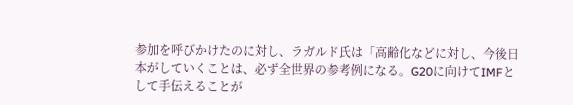参加を呼びかけたのに対し、ラガルド氏は「高齢化などに対し、今後日本がしていくことは、必ず全世界の参考例になる。G20に向けてIMFとして手伝えることが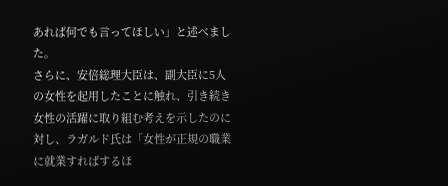あれば何でも言ってほしい」と述べました。
さらに、安倍総理大臣は、副大臣に5人の女性を起用したことに触れ、引き続き女性の活躍に取り組む考えを示したのに対し、ラガルド氏は「女性が正規の職業に就業すればするほ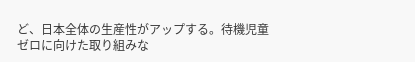ど、日本全体の生産性がアップする。待機児童ゼロに向けた取り組みな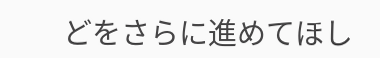どをさらに進めてほし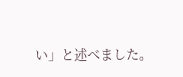い」と述べました。